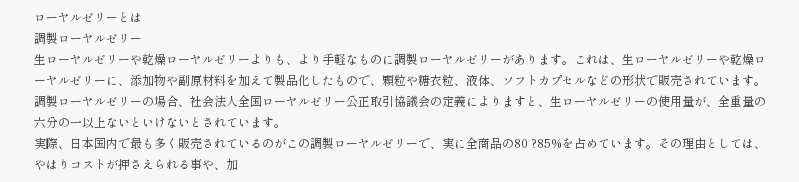ローヤルゼリーとは
調製ローヤルゼリー
生ローヤルゼリーや乾燥ローヤルゼリーよりも、より手軽なものに調製ローヤルゼリーがあります。これは、生ローヤルゼリーや乾燥ローヤルゼリーに、添加物や副原材料を加えて製品化したもので、顆粒や糖衣粒、液体、ソフトカプセルなどの形状で販売されています。
調製ローヤルゼリーの場合、社会法人全国ローヤルゼリー公正取引協議会の定義によりますと、生ローヤルゼリーの使用量が、全重量の六分の一以上ないといけないとされています。
実際、日本国内で最も多く販売されているのがこの調製ローヤルゼリーで、実に全商品の80 ?85%を占めています。その理由としては、やはりコストが押さえられる事や、加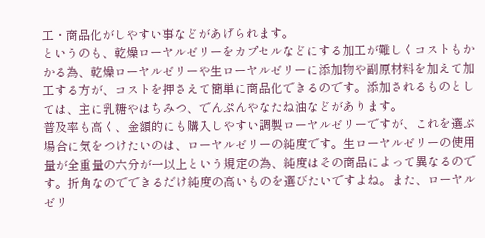工・商品化がしやすい事などがあげられます。
というのも、乾燥ローヤルゼリーをカプセルなどにする加工が難しくコストもかかる為、乾燥ローヤルゼリーや生ローヤルゼリーに添加物や副原材料を加えて加工する方が、コストを押さえて簡単に商品化できるのです。添加されるものとしては、主に乳糖やはちみつ、でんぷんやなたね油などがあります。
普及率も高く、金額的にも購入しやすい調製ローヤルゼリーですが、これを選ぶ場合に気をつけたいのは、ローヤルゼリーの純度です。生ローヤルゼリーの使用量が全重量の六分が一以上という規定の為、純度はその商品によって異なるのです。折角なのでできるだけ純度の高いものを選びたいですよね。また、ローヤルゼリ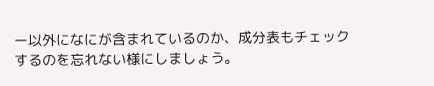ー以外になにが含まれているのか、成分表もチェックするのを忘れない様にしましょう。